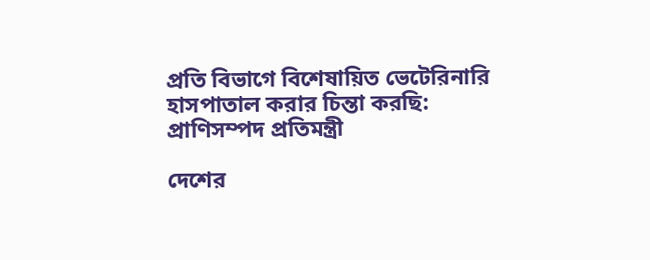প্রতি বিভাগে বিশেষায়িত ভেটেরিনারি হাসপাতাল করার চিন্তা করছি: প্রাণিসম্পদ প্রতিমন্ত্রী

দেশের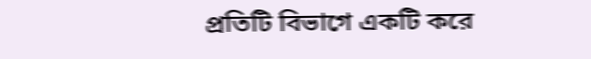প্রতিটি বিভাগে একটি করে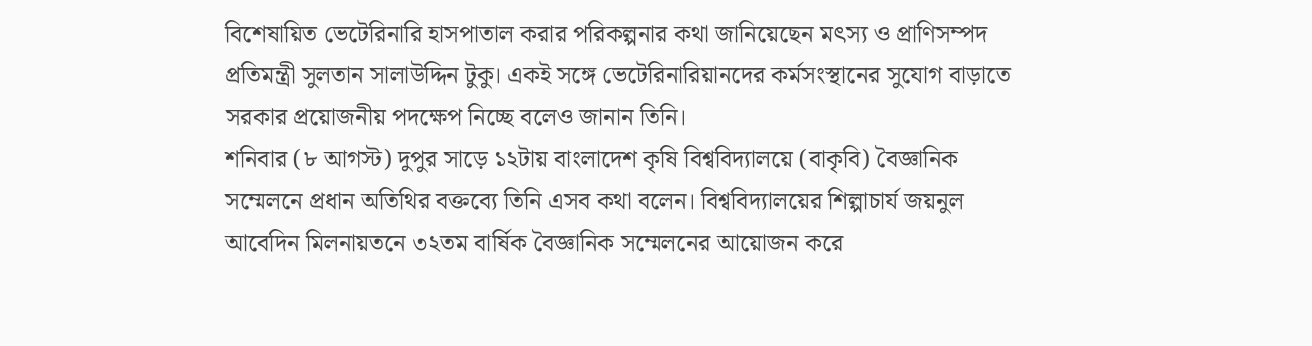বিশেষায়িত ভেটেরিনারি হাসপাতাল করার পরিকল্পনার কথা জানিয়েছেন মৎস্য ও প্রাণিসম্পদ প্রতিমন্ত্রী সুলতান সালাউদ্দিন টুকু। একই সঙ্গে ভেটেরিনারিয়ানদের কর্মসংস্থানের সুযোগ বাড়াতে সরকার প্রয়োজনীয় পদক্ষেপ নিচ্ছে বলেও জানান তিনি।
শনিবার (৮ আগস্ট) দুপুর সাড়ে ১২টায় বাংলাদেশ কৃষি বিশ্ববিদ্যালয়ে (বাকৃবি) বৈজ্ঞানিক সম্মেলনে প্রধান অতিথির বক্তব্যে তিনি এসব কথা বলেন। বিশ্ববিদ্যালয়ের শিল্পাচার্য জয়নুল আবেদিন মিলনায়তনে ৩২তম বার্ষিক বৈজ্ঞানিক সম্মেলনের আয়োজন করে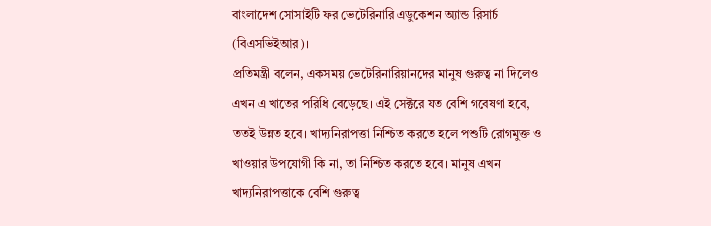বাংলাদেশ সোসাইটি ফর ভেটেরিনারি এডুকেশন অ্যান্ড রিসার্চ (বিএসভিইআর)।
প্রতিমন্ত্রী বলেন, একসময় ভেটেরিনারিয়ানদের মানুষ গুরুত্ব না দিলেও এখন এ খাতের পরিধি বেড়েছে। এই সেক্টরে যত বেশি গবেষণা হবে, ততই উন্নত হবে। খাদ্যনিরাপত্তা নিশ্চিত করতে হলে পশুটি রোগমুক্ত ও খাওয়ার উপযোগী কি না, তা নিশ্চিত করতে হবে। মানুষ এখন খাদ্যনিরাপত্তাকে বেশি গুরুত্ব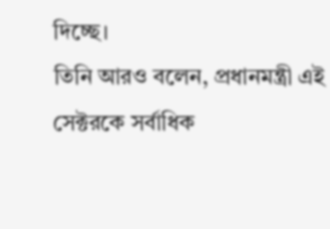দিচ্ছে।
তিনি আরও বলেন, প্রধানমন্ত্রী এই সেক্টরকে সর্বাধিক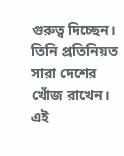গুরুত্ব দিচ্ছেন। তিনি প্রতিনিয়ত সারা দেশের খোঁজ রাখেন। এই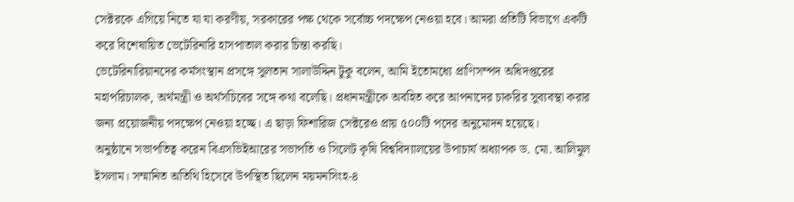সেক্টরকে এগিয়ে নিতে যা যা করণীয়, সরকারের পক্ষ থেকে সর্বোচ্চ পদক্ষেপ নেওয়া হবে। আমরা প্রতিটি বিভাগে একটি করে বিশেষায়িত ভেটেরিনারি হাসপাতাল করার চিন্তা করছি।
ভেটেরিনারিয়ানদের কর্মসংস্থান প্রসঙ্গে সুলতান সালাউদ্দিন টুকু বলেন, আমি ইতোমধ্যে প্রাণিসম্পদ অধিদপ্তরের মহাপরিচালক, অর্থমন্ত্রী ও অর্থসচিবের সঙ্গে কথা বলেছি। প্রধানমন্ত্রীকে অবহিত করে আপনাদের চাকরির সুব্যবস্থা করার জন্য প্রয়োজনীয় পদক্ষেপ নেওয়া হচ্ছে। এ ছাড়া ফিশারিজ সেক্টরেও প্রায় ৫০০টি পদের অনুমোদন হয়েছে।
অনুষ্ঠানে সভাপতিত্ব করেন বিএসভিইআরের সভাপতি ও সিলেট কৃষি বিশ্ববিদ্যালয়ের উপাচার্য অধ্যাপক ড. মো. আলিমুল ইসলাম। সম্মানিত অতিথি হিসেবে উপস্থিত ছিলেন ময়মনসিংহ-৪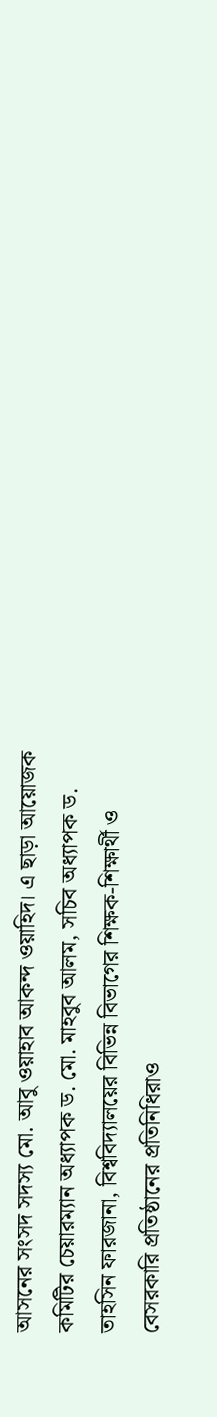আসনের সংসদ সদস্য মো. আবু ওয়াহাব আকন্দ ওয়াহিদ। এ ছাড়া আয়োজক কমিটির চেয়ারম্যান অধ্যাপক ড. মো. মাহবুব আলম, সচিব অধ্যাপক ড. তাহসিন ফারজানা, বিশ্ববিদ্যালয়ের বিভিন্ন বিভাগের শিক্ষক-শিক্ষার্থী ও বেসরকারি প্রতিষ্ঠানের প্রতিনিধিরাও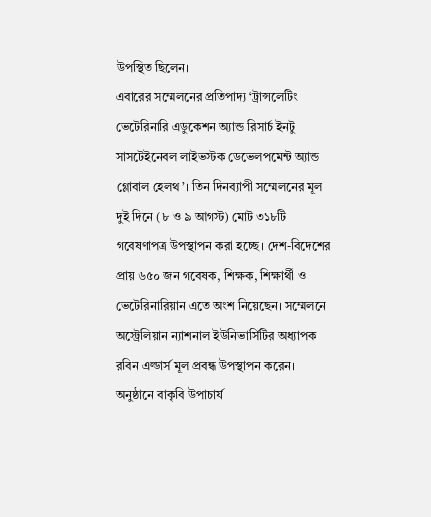উপস্থিত ছিলেন।
এবারের সম্মেলনের প্রতিপাদ্য ‘ট্রান্সলেটিং ভেটেরিনারি এডুকেশন অ্যান্ড রিসার্চ ইনটু সাসটেইনেবল লাইভস্টক ডেভেলপমেন্ট অ্যান্ড গ্লোবাল হেলথ’। তিন দিনব্যাপী সম্মেলনের মূল দুই দিনে (৮ ও ৯ আগস্ট) মোট ৩১৮টি গবেষণাপত্র উপস্থাপন করা হচ্ছে। দেশ-বিদেশের প্রায় ৬৫০ জন গবেষক, শিক্ষক, শিক্ষার্থী ও ভেটেরিনারিয়ান এতে অংশ নিয়েছেন। সম্মেলনে অস্ট্রেলিয়ান ন্যাশনাল ইউনিভার্সিটির অধ্যাপক রবিন এল্ডার্স মূল প্রবন্ধ উপস্থাপন করেন।
অনুষ্ঠানে বাকৃবি উপাচার্য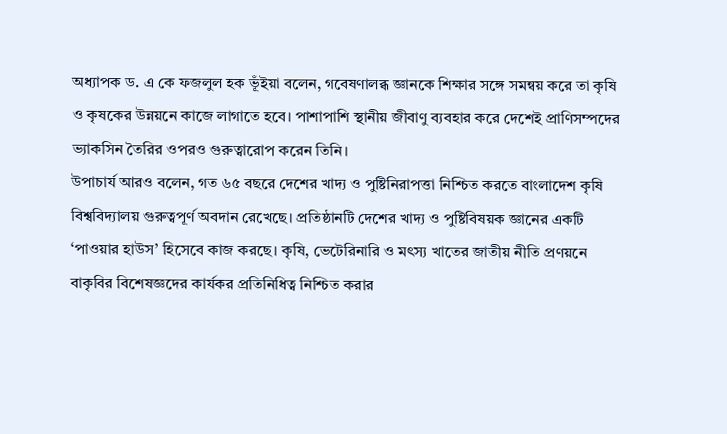অধ্যাপক ড. এ কে ফজলুল হক ভূঁইয়া বলেন, গবেষণালব্ধ জ্ঞানকে শিক্ষার সঙ্গে সমন্বয় করে তা কৃষি ও কৃষকের উন্নয়নে কাজে লাগাতে হবে। পাশাপাশি স্থানীয় জীবাণু ব্যবহার করে দেশেই প্রাণিসম্পদের ভ্যাকসিন তৈরির ওপরও গুরুত্বারোপ করেন তিনি।
উপাচার্য আরও বলেন, গত ৬৫ বছরে দেশের খাদ্য ও পুষ্টিনিরাপত্তা নিশ্চিত করতে বাংলাদেশ কৃষি বিশ্ববিদ্যালয় গুরুত্বপূর্ণ অবদান রেখেছে। প্রতিষ্ঠানটি দেশের খাদ্য ও পুষ্টিবিষয়ক জ্ঞানের একটি ‘পাওয়ার হাউস’ হিসেবে কাজ করছে। কৃষি, ভেটেরিনারি ও মৎস্য খাতের জাতীয় নীতি প্রণয়নে বাকৃবির বিশেষজ্ঞদের কার্যকর প্রতিনিধিত্ব নিশ্চিত করার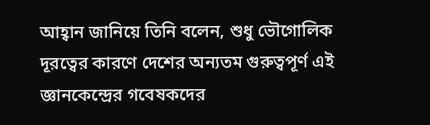আহ্বান জানিয়ে তিনি বলেন, শুধু ভৌগোলিক দূরত্বের কারণে দেশের অন্যতম গুরুত্বপূর্ণ এই জ্ঞানকেন্দ্রের গবেষকদের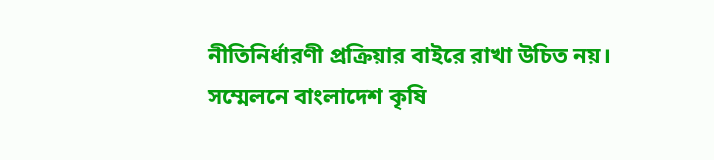নীতিনির্ধারণী প্রক্রিয়ার বাইরে রাখা উচিত নয়।
সম্মেলনে বাংলাদেশ কৃষি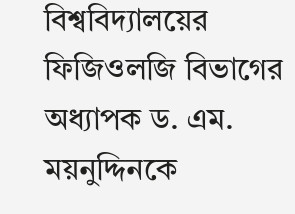বিশ্ববিদ্যালয়ের ফিজিওলজি বিভাগের অধ্যাপক ড. এম. ময়নুদ্দিনকে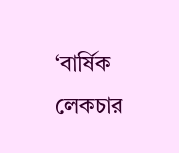‘বার্ষিক লেকচার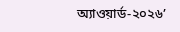অ্যাওয়ার্ড-২০২৬’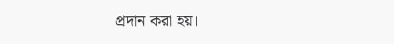প্রদান করা হয়।